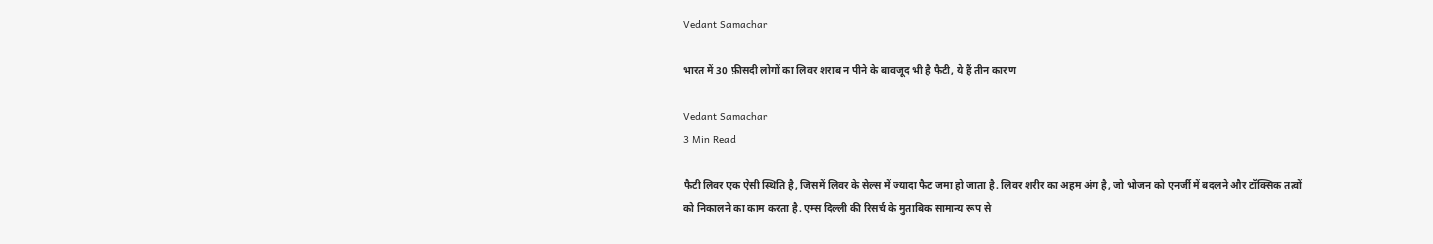Vedant Samachar

भारत में 30 फ़ीसदी लोगों का लिवर शराब न पीने के बावजूद भी है फैटी, ये हैं तीन कारण

Vedant Samachar
3 Min Read

फैटी लिवर एक ऐसी स्थिति है, जिसमें लिवर के सेल्स में ज्यादा फैट जमा हो जाता है. लिवर शरीर का अहम अंग है, जो भोजन को एनर्जी में बदलने और टॉक्सिक तत्वों को निकालने का काम करता है. एम्स दिल्ली की रिसर्च के मुताबिक सामान्य रूप से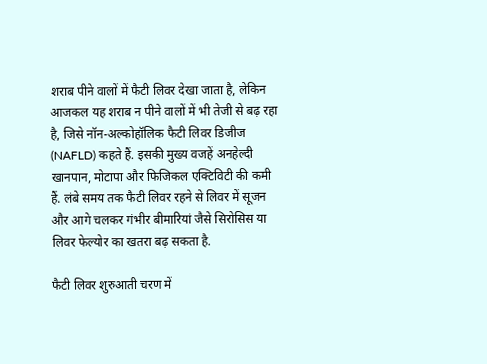शराब पीने वालों में फैटी लिवर देखा जाता है, लेकिन आजकल यह शराब न पीने वालों में भी तेजी से बढ़ रहा है, जिसे नॉन-अल्कोहॉलिक फैटी लिवर डिजीज (NAFLD) कहते हैं. इसकी मुख्य वजहें अनहेल्दी खानपान, मोटापा और फिजिकल एक्टिविटी की कमी हैं. लंबे समय तक फैटी लिवर रहने से लिवर में सूजन और आगे चलकर गंभीर बीमारियां जैसे सिरोसिस या लिवर फेल्योर का खतरा बढ़ सकता है.

फैटी लिवर शुरुआती चरण में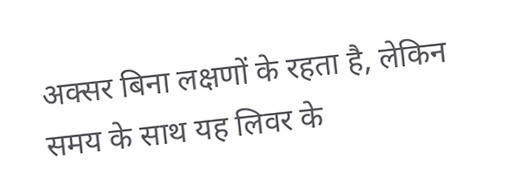अक्सर बिना लक्षणों के रहता है, लेकिन समय के साथ यह लिवर के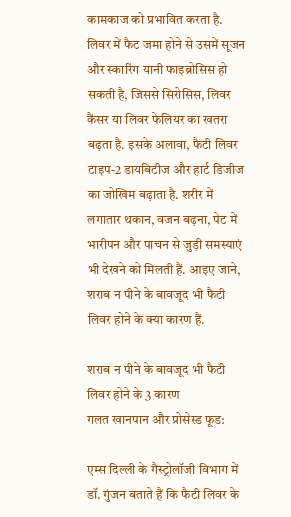कामकाज को प्रभावित करता है. लिवर में फैट जमा होने से उसमें सूजन और स्कारिंग यानी फाइब्रोसिस हो सकती है, जिससे सिरोसिस, लिवर कैंसर या लिवर फेलियर का खतरा बढ़ता है. इसके अलावा, फैटी लिवर टाइप-2 डायबिटीज और हार्ट डिजीज का जोखिम बढ़ाता है. शरीर में लगातार थकान, वजन बढ़ना, पेट में भारीपन और पाचन से जुड़ी समस्याएं भी देखने को मिलती हैं. आइए जाने, शराब न पीने के बावजूद भी फैटी लिवर होने के क्या कारण हैं.

शराब न पीने के बावजूद भी फैटी लिवर होने के 3 कारण
गलत खानपान और प्रोसेस्ड फूड:

एम्स दिल्ली के गैस्ट्रोलॉजी विभाग में डॉ. गुंजन बताते हैं कि फैटी लिवर के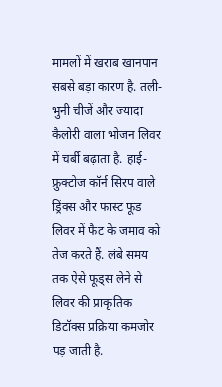मामलों में खराब खानपान सबसे बड़ा कारण है. तली-भुनी चीजें और ज्यादा कैलोरी वाला भोजन लिवर में चर्बी बढ़ाता है. हाई-फ्रुक्टोज कॉर्न सिरप वाले ड्रिंक्स और फास्ट फूड लिवर में फैट के जमाव को तेज करते हैं. लंबे समय तक ऐसे फूड्स लेने से लिवर की प्राकृतिक डिटॉक्स प्रक्रिया कमजोर पड़ जाती है.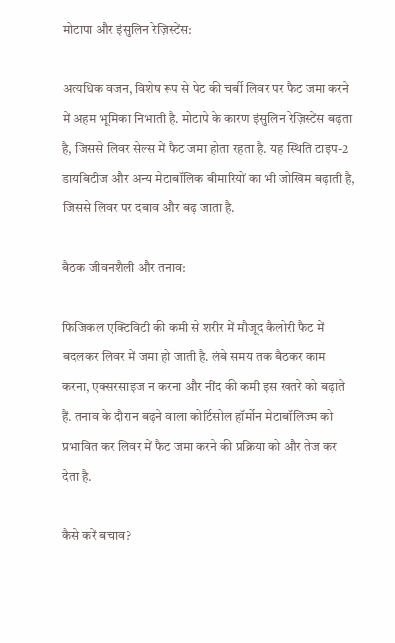मोटापा और इंसुलिन रेज़िस्टेंस:

अत्यधिक वजन, विशेष रूप से पेट की चर्बी लिवर पर फैट जमा करने में अहम भूमिका निभाती है. मोटापे के कारण इंसुलिन रेज़िस्टेंस बढ़ता है, जिससे लिवर सेल्स में फैट जमा होता रहता है. यह स्थिति टाइप-2 डायबिटीज और अन्य मेटाबॉलिक बीमारियों का भी जोखिम बढ़ाती है, जिससे लिवर पर दबाव और बढ़ जाता है.

बैठक जीवनशैली और तनाव:

फिजिकल एक्टिविटी की कमी से शरीर में मौजूद कैलोरी फैट में बदलकर लिवर में जमा हो जाती है. लंबे समय तक बैठकर काम करना, एक्सरसाइज न करना और नींद की कमी इस खतरे को बढ़ाते हैं. तनाव के दौरान बढ़ने वाला कोर्टिसोल हॉर्मोन मेटाबॉलिज्म को प्रभावित कर लिवर में फैट जमा करने की प्रक्रिया को और तेज कर देता है.

कैसे करें बचाव?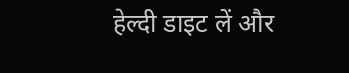हेल्दी डाइट लें और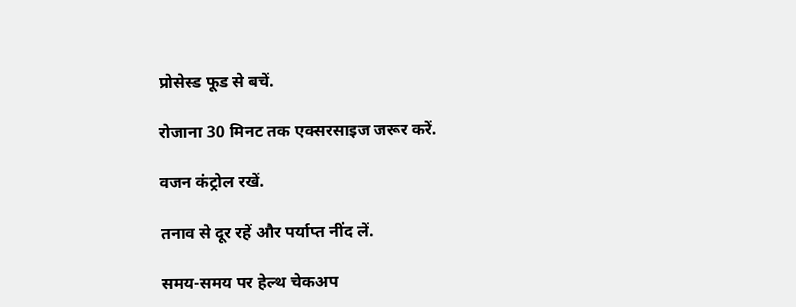प्रोसेस्ड फूड से बचें.

रोजाना 30 मिनट तक एक्सरसाइज जरूर करें.

वजन कंट्रोल रखें.

तनाव से दूर रहें और पर्याप्त नींद लें.

समय-समय पर हेल्थ चेकअप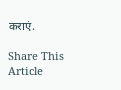कराएं.

Share This Article